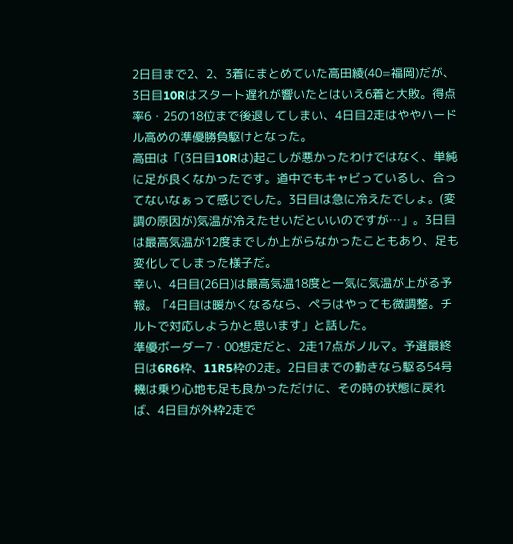2日目まで2、2、3着にまとめていた高田綾(40=福岡)だが、3日目10Rはスタート遅れが響いたとはいえ6着と大敗。得点率6・25の18位まで後退してしまい、4日目2走はややハードル高めの準優勝負駆けとなった。
高田は「(3日目10Rは)起こしが悪かったわけではなく、単純に足が良くなかったです。道中でもキャビっているし、合ってないなぁって感じでした。3日目は急に冷えたでしょ。(変調の原因が)気温が冷えたせいだといいのですが…」。3日目は最高気温が12度までしか上がらなかったこともあり、足も変化してしまった様子だ。
幸い、4日目(26日)は最高気温18度と一気に気温が上がる予報。「4日目は暖かくなるなら、ペラはやっても微調整。チルトで対応しようかと思います」と話した。
準優ボーダー7・00想定だと、2走17点がノルマ。予選最終日は6R6枠、11R5枠の2走。2日目までの動きなら駆る54号機は乗り心地も足も良かっただけに、その時の状態に戻れば、4日目が外枠2走で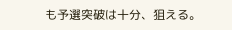も予選突破は十分、狙える。